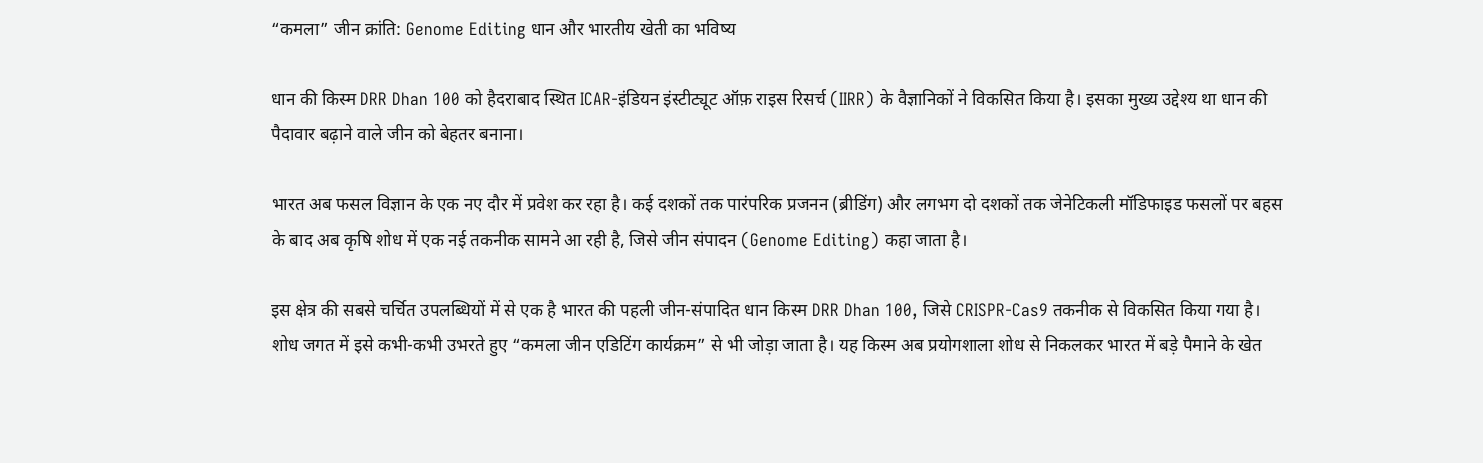“कमला” जीन क्रांति: Genome Editing धान और भारतीय खेती का भविष्य

धान की किस्म DRR Dhan 100 को हैदराबाद स्थित ICAR-इंडियन इंस्टीट्यूट ऑफ़ राइस रिसर्च (IIRR) के वैज्ञानिकों ने विकसित किया है। इसका मुख्य उद्देश्य था धान की पैदावार बढ़ाने वाले जीन को बेहतर बनाना।

भारत अब फसल विज्ञान के एक नए दौर में प्रवेश कर रहा है। कई दशकों तक पारंपरिक प्रजनन (ब्रीडिंग) और लगभग दो दशकों तक जेनेटिकली मॉडिफाइड फसलों पर बहस के बाद अब कृषि शोध में एक नई तकनीक सामने आ रही है, जिसे जीन संपादन (Genome Editing) कहा जाता है।

इस क्षेत्र की सबसे चर्चित उपलब्धियों में से एक है भारत की पहली जीन-संपादित धान किस्म DRR Dhan 100, जिसे CRISPR-Cas9 तकनीक से विकसित किया गया है। शोध जगत में इसे कभी-कभी उभरते हुए “कमला जीन एडिटिंग कार्यक्रम” से भी जोड़ा जाता है। यह किस्म अब प्रयोगशाला शोध से निकलकर भारत में बड़े पैमाने के खेत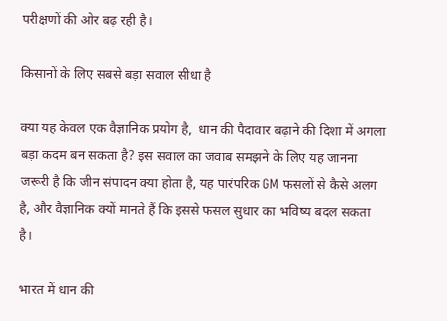परीक्षणों की ओर बढ़ रही है।

किसानों के लिए सबसे बड़ा सवाल सीधा है

क्या यह केवल एक वैज्ञानिक प्रयोग है,  धान की पैदावार बढ़ाने की दिशा में अगला बड़ा कदम बन सकता है? इस सवाल का जवाब समझने के लिए यह जानना जरूरी है कि जीन संपादन क्या होता है, यह पारंपरिक GM फसलों से कैसे अलग है, और वैज्ञानिक क्यों मानते हैं कि इससे फसल सुधार का भविष्य बदल सकता है।

भारत में धान की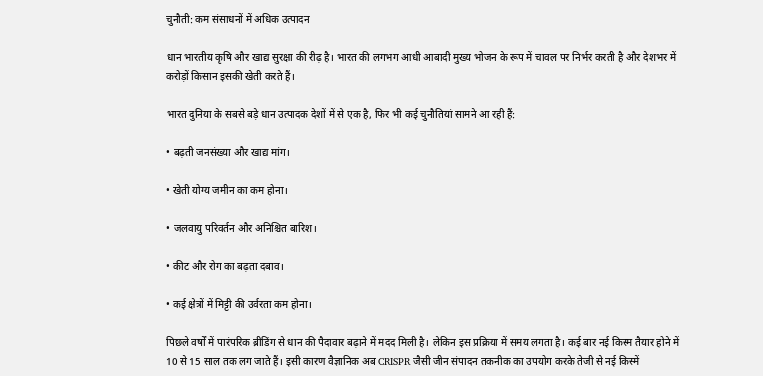चुनौती: कम संसाधनों में अधिक उत्पादन

धान भारतीय कृषि और खाद्य सुरक्षा की रीढ़ है। भारत की लगभग आधी आबादी मुख्य भोजन के रूप में चावल पर निर्भर करती है और देशभर में करोड़ों किसान इसकी खेती करते हैं।

भारत दुनिया के सबसे बड़े धान उत्पादक देशों में से एक है, फिर भी कई चुनौतियां सामने आ रही हैं:

• बढ़ती जनसंख्या और खाद्य मांग।

• खेती योग्य जमीन का कम होना।

• जलवायु परिवर्तन और अनिश्चित बारिश।

• कीट और रोग का बढ़ता दबाव।

• कई क्षेत्रों में मिट्टी की उर्वरता कम होना।

पिछले वर्षों में पारंपरिक ब्रीडिंग से धान की पैदावार बढ़ाने में मदद मिली है। लेकिन इस प्रक्रिया में समय लगता है। कई बार नई किस्म तैयार होने में 10 से 15 साल तक लग जाते हैं। इसी कारण वैज्ञानिक अब CRISPR जैसी जीन संपादन तकनीक का उपयोग करके तेजी से नई किस्में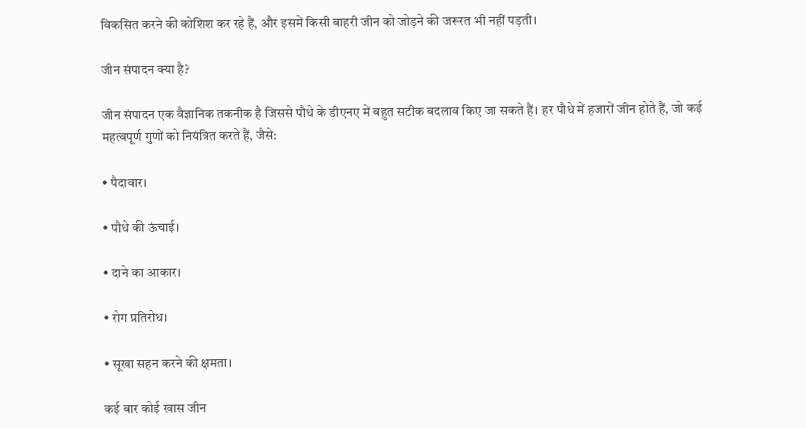विकसित करने की कोशिश कर रहे हैं, और इसमें किसी बाहरी जीन को जोड़ने की जरूरत भी नहीं पड़ती।

जीन संपादन क्या है?

जीन संपादन एक वैज्ञानिक तकनीक है जिससे पौधे के डीएनए में बहुत सटीक बदलाव किए जा सकते हैं। हर पौधे में हजारों जीन होते हैं, जो कई महत्वपूर्ण गुणों को नियंत्रित करते हैं, जैसे:

• पैदावार।

• पौधे की ऊंचाई।

• दाने का आकार।

• रोग प्रतिरोध।

• सूखा सहन करने की क्षमता।

कई बार कोई खास जीन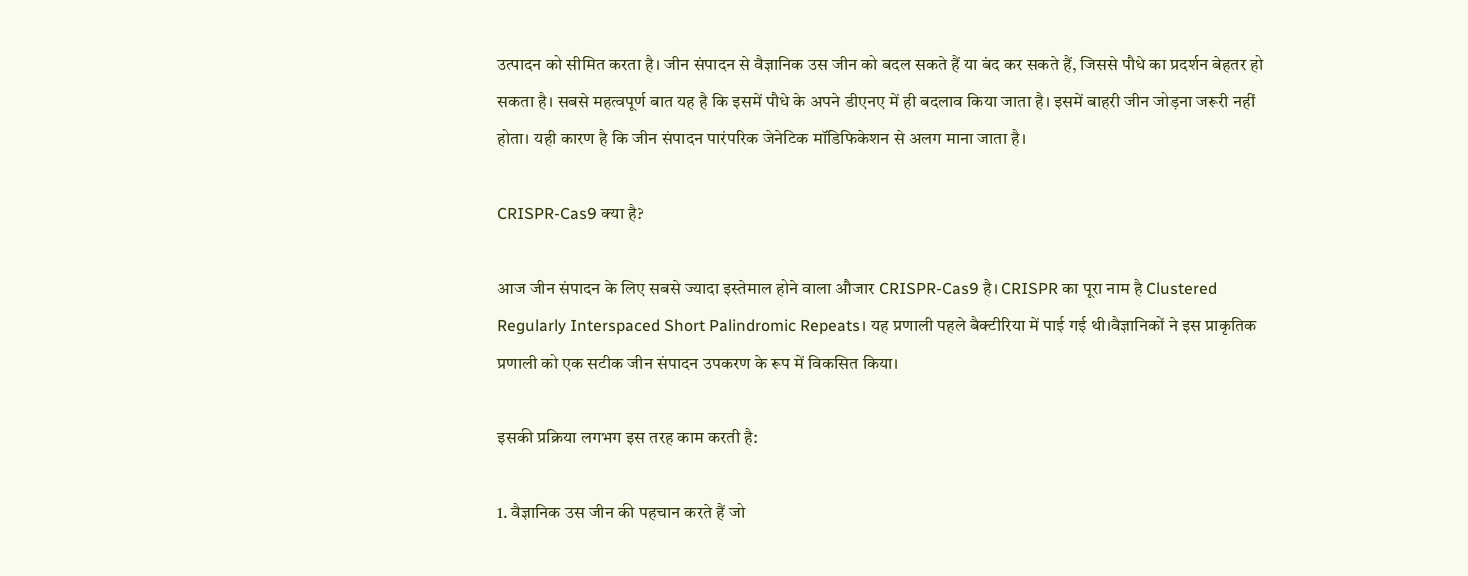उत्पादन को सीमित करता है। जीन संपादन से वैज्ञानिक उस जीन को बदल सकते हैं या बंद कर सकते हैं, जिससे पौधे का प्रदर्शन बेहतर हो सकता है। सबसे महत्वपूर्ण बात यह है कि इसमें पौधे के अपने डीएनए में ही बदलाव किया जाता है। इसमें बाहरी जीन जोड़ना जरूरी नहीं होता। यही कारण है कि जीन संपादन पारंपरिक जेनेटिक मॉडिफिकेशन से अलग माना जाता है।

CRISPR-Cas9 क्या है?

आज जीन संपादन के लिए सबसे ज्यादा इस्तेमाल होने वाला औजार CRISPR-Cas9 है। CRISPR का पूरा नाम है Clustered Regularly Interspaced Short Palindromic Repeats। यह प्रणाली पहले बैक्टीरिया में पाई गई थी।वैज्ञानिकों ने इस प्राकृतिक प्रणाली को एक सटीक जीन संपादन उपकरण के रूप में विकसित किया।

इसकी प्रक्रिया लगभग इस तरह काम करती है:

1. वैज्ञानिक उस जीन की पहचान करते हैं जो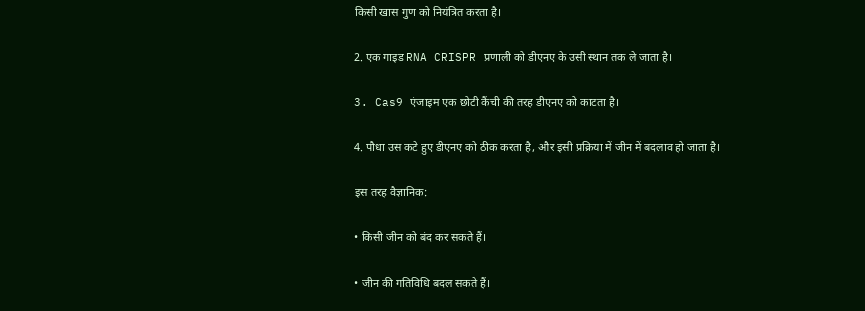किसी खास गुण को नियंत्रित करता है।

2. एक गाइड RNA CRISPR प्रणाली को डीएनए के उसी स्थान तक ले जाता है।

3. Cas9 एंजाइम एक छोटी कैंची की तरह डीएनए को काटता है।

4. पौधा उस कटे हुए डीएनए को ठीक करता है, और इसी प्रक्रिया में जीन में बदलाव हो जाता है।

इस तरह वैज्ञानिक:

• किसी जीन को बंद कर सकते हैं।

• जीन की गतिविधि बदल सकते हैं।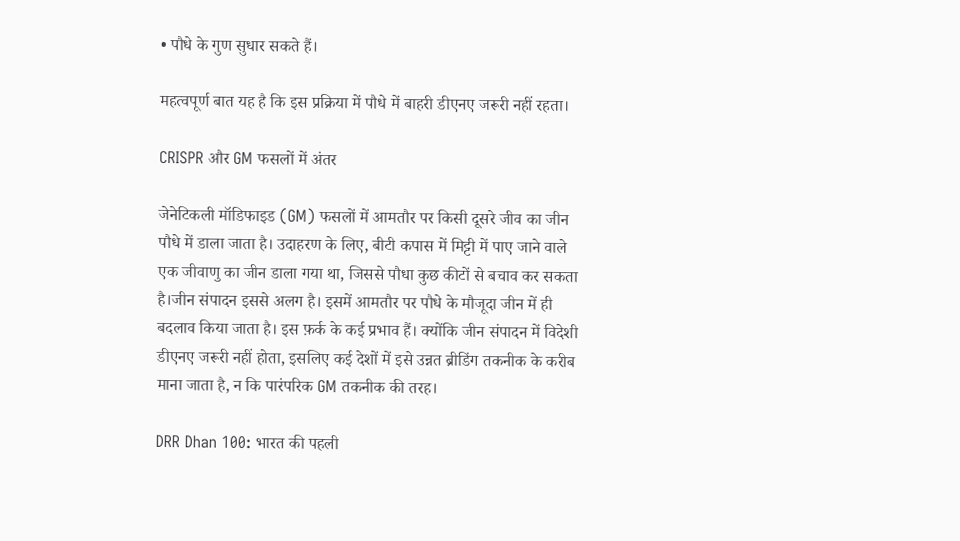• पौधे के गुण सुधार सकते हैं।

महत्वपूर्ण बात यह है कि इस प्रक्रिया में पौधे में बाहरी डीएनए जरूरी नहीं रहता।

CRISPR और GM फसलों में अंतर

जेनेटिकली मॉडिफाइड (GM) फसलों में आमतौर पर किसी दूसरे जीव का जीन पौधे में डाला जाता है। उदाहरण के लिए, बीटी कपास में मिट्टी में पाए जाने वाले एक जीवाणु का जीन डाला गया था, जिससे पौधा कुछ कीटों से बचाव कर सकता है।जीन संपादन इससे अलग है। इसमें आमतौर पर पौधे के मौजूदा जीन में ही बदलाव किया जाता है। इस फ़र्क के कई प्रभाव हैं। क्योंकि जीन संपादन में विदेशी डीएनए जरूरी नहीं होता, इसलिए कई देशों में इसे उन्नत ब्रीडिंग तकनीक के करीब माना जाता है, न कि पारंपरिक GM तकनीक की तरह।

DRR Dhan 100: भारत की पहली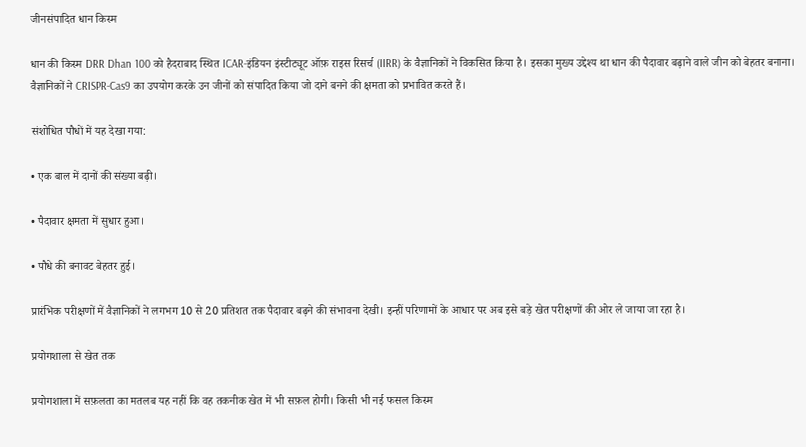जीनसंपादित धान किस्म

धान की किस्म DRR Dhan 100 को हैदराबाद स्थित ICAR-इंडियन इंस्टीट्यूट ऑफ़ राइस रिसर्च (IIRR) के वैज्ञानिकों ने विकसित किया है। इसका मुख्य उद्देश्य था धान की पैदावार बढ़ाने वाले जीन को बेहतर बनाना। वैज्ञानिकों ने CRISPR-Cas9 का उपयोग करके उन जीनों को संपादित किया जो दाने बनने की क्षमता को प्रभावित करते हैं।

संशोधित पौधों में यह देखा गया:

• एक बाल में दानों की संख्या बढ़ी।

• पैदावार क्षमता में सुधार हुआ।

• पौधे की बनावट बेहतर हुई।

प्रारंभिक परीक्षणों में वैज्ञानिकों ने लगभग 10 से 20 प्रतिशत तक पैदावार बढ़ने की संभावना देखी। इन्हीं परिणामों के आधार पर अब इसे बड़े खेत परीक्षणों की ओर ले जाया जा रहा है।

प्रयोगशाला से खेत तक

प्रयोगशाला में सफ़लता का मतलब यह नहीं कि वह तकनीक खेत में भी सफ़ल होगी। किसी भी नई फसल किस्म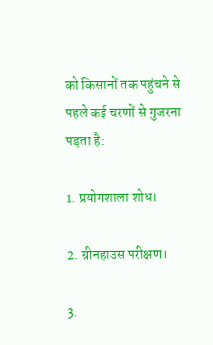को किसानों तक पहुंचने से पहले कई चरणों से गुजरना पड़ता है:

1. प्रयोगशाला शोध।

2. ग्रीनहाउस परीक्षण।

3.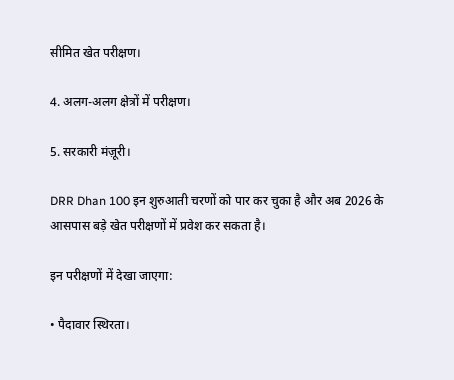सीमित खेत परीक्षण।

4. अलग-अलग क्षेत्रों में परीक्षण।

5. सरकारी मंज़ूरी।

DRR Dhan 100 इन शुरुआती चरणों को पार कर चुका है और अब 2026 के आसपास बड़े खेत परीक्षणों में प्रवेश कर सकता है।

इन परीक्षणों में देखा जाएगा:

• पैदावार स्थिरता।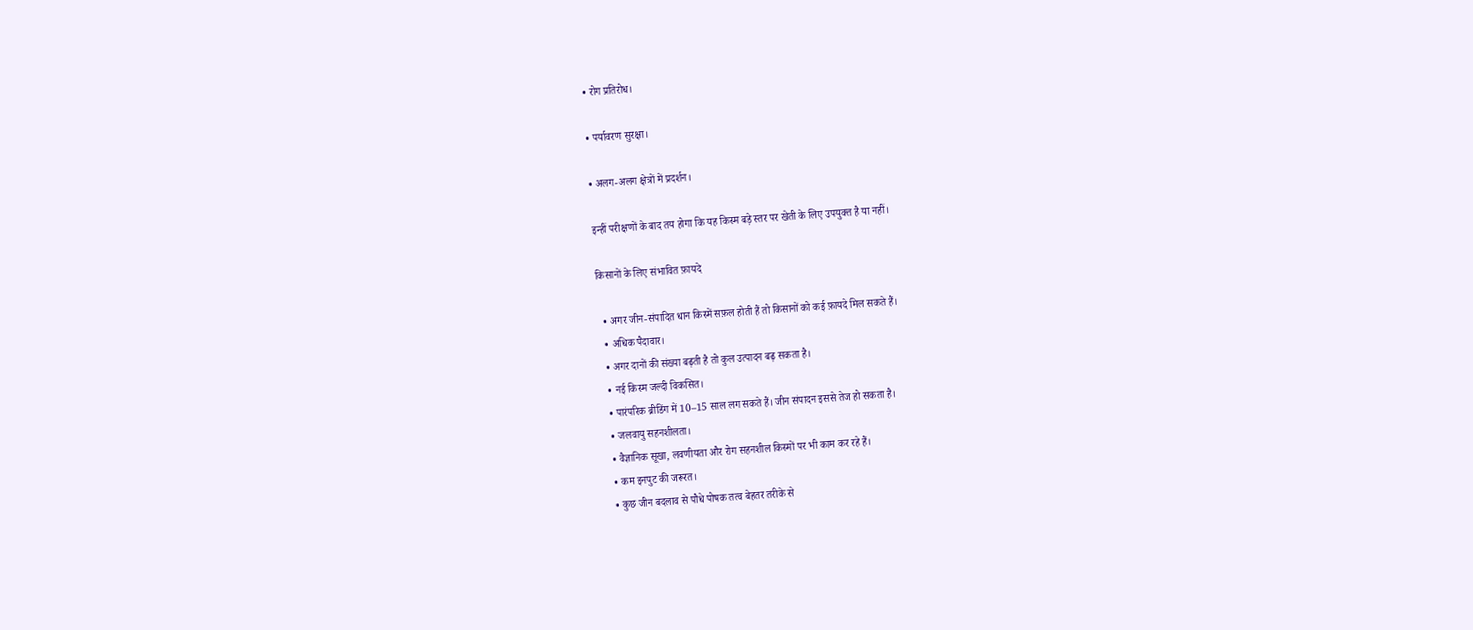• रोग प्रतिरोध।

• पर्यावरण सुरक्षा।

• अलग-अलग क्षेत्रों में प्रदर्शन।

इन्हीं परीक्षणों के बाद तय होगा कि यह किस्म बड़े स्तर पर खेती के लिए उपयुक्त है या नहीं।

किसानों के लिए संभावित फ़ायदे

  • अगर जीन-संपादित धान किस्में सफ़ल होती हैं तो किसानों को कई फ़ायदे मिल सकते हैं।
  • अधिक पैदावार।
  • अगर दानों की संख्या बढ़ती है तो कुल उत्पादन बढ़ सकता है।
  • नई किस्म जल्दी विकसित।
  • पारंपरिक ब्रीडिंग में 10–15 साल लग सकते हैं। जीन संपादन इससे तेज हो सकता है।
  • जलवायु सहनशीलता।
  • वैज्ञानिक सूखा, लवणीयता और रोग सहनशील किस्मों पर भी काम कर रहे हैं।
  • कम इनपुट की जरूरत।
  • कुछ जीन बदलाव से पौधे पोषक तत्व बेहतर तरीके से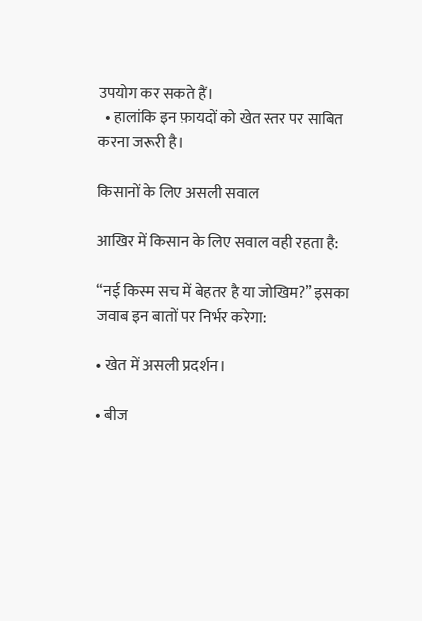उपयोग कर सकते हैं।
  • हालांकि इन फ़ायदों को खेत स्तर पर साबित करना जरूरी है।

किसानों के लिए असली सवाल

आखिर में किसान के लिए सवाल वही रहता है:

“नई किस्म सच में बेहतर है या जोखिम?” इसका जवाब इन बातों पर निर्भर करेगा:

• खेत में असली प्रदर्शन।

• बीज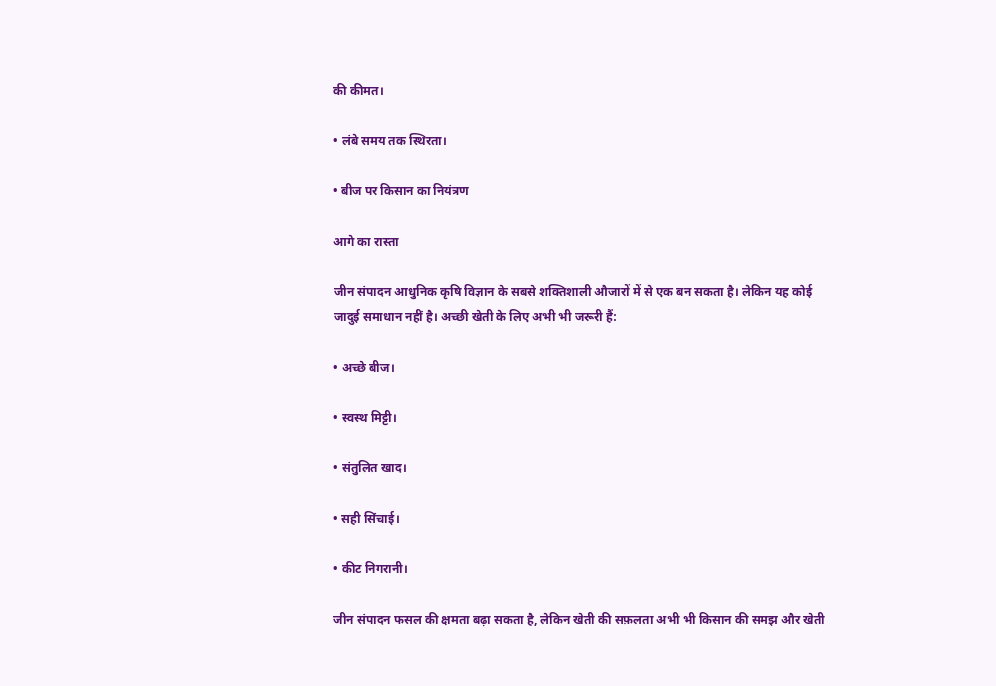की कीमत।

• लंबे समय तक स्थिरता।

• बीज पर किसान का नियंत्रण

आगे का रास्ता

जीन संपादन आधुनिक कृषि विज्ञान के सबसे शक्तिशाली औजारों में से एक बन सकता है। लेकिन यह कोई जादुई समाधान नहीं है। अच्छी खेती के लिए अभी भी जरूरी हैं:

• अच्छे बीज।

• स्वस्थ मिट्टी।

• संतुलित खाद।

• सही सिंचाई।

• कीट निगरानी।

जीन संपादन फसल की क्षमता बढ़ा सकता है, लेकिन खेती की सफ़लता अभी भी किसान की समझ और खेती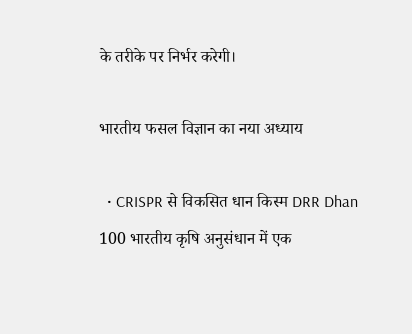के तरीके पर निर्भर करेगी।

भारतीय फसल विज्ञान का नया अध्याय

  • CRISPR से विकसित धान किस्म DRR Dhan 100 भारतीय कृषि अनुसंधान में एक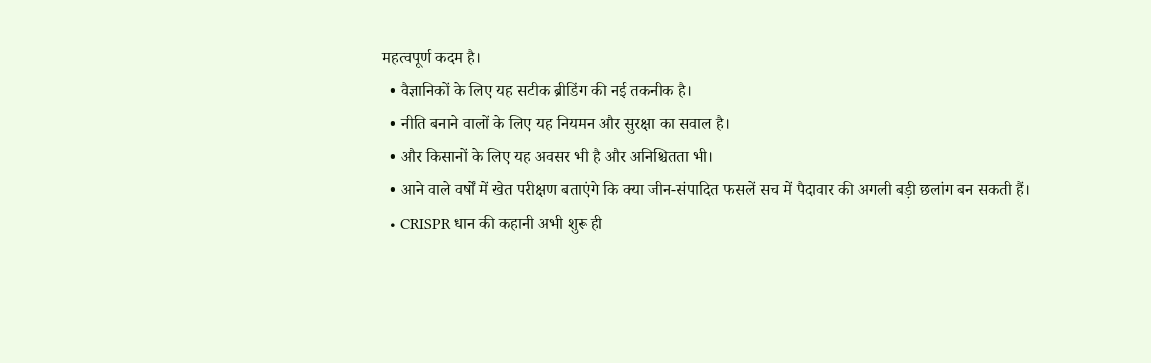महत्वपूर्ण कदम है।
  • वैज्ञानिकों के लिए यह सटीक ब्रीडिंग की नई तकनीक है।
  • नीति बनाने वालों के लिए यह नियमन और सुरक्षा का सवाल है।
  • और किसानों के लिए यह अवसर भी है और अनिश्चितता भी।
  • आने वाले वर्षों में खेत परीक्षण बताएंगे कि क्या जीन-संपादित फसलें सच में पैदावार की अगली बड़ी छलांग बन सकती हैं।
  • CRISPR धान की कहानी अभी शुरू ही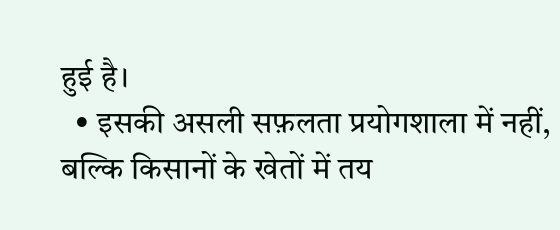हुई है।
  • इसकी असली सफ़लता प्रयोगशाला में नहीं, बल्कि किसानों के खेतों में तय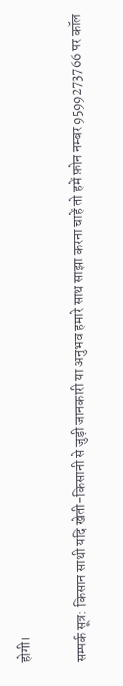होगी।

सम्पर्क सूत्र: किसान साथी यदि खेती-किसानी से जुड़ी जानकारी या अनुभव हमारे साथ साझा करना चाहें तो हमें फ़ोन नम्बर 9599273766 पर कॉल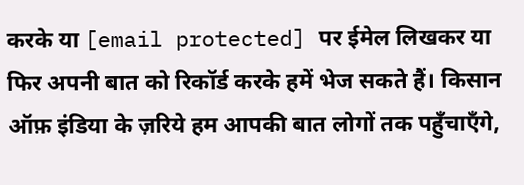करके या [email protected] पर ईमेल लिखकर या फिर अपनी बात को रिकॉर्ड करके हमें भेज सकते हैं। किसान ऑफ़ इंडिया के ज़रिये हम आपकी बात लोगों तक पहुँचाएँगे,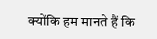क्योंकि हम मानते हैं कि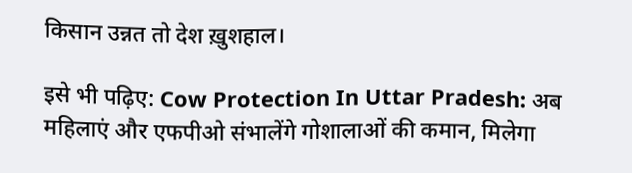किसान उन्नत तो देश ख़ुशहाल।

इसे भी पढ़िए: Cow Protection In Uttar Pradesh: अब महिलाएं और एफपीओ संभालेंगे गोशालाओं की कमान, मिलेगा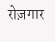रोज़गार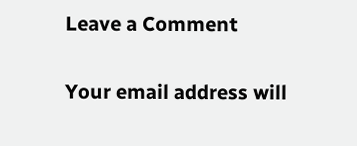Leave a Comment

Your email address will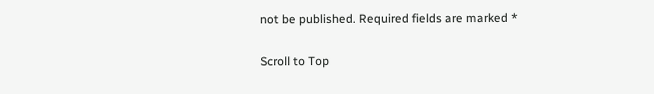not be published. Required fields are marked *

Scroll to Top